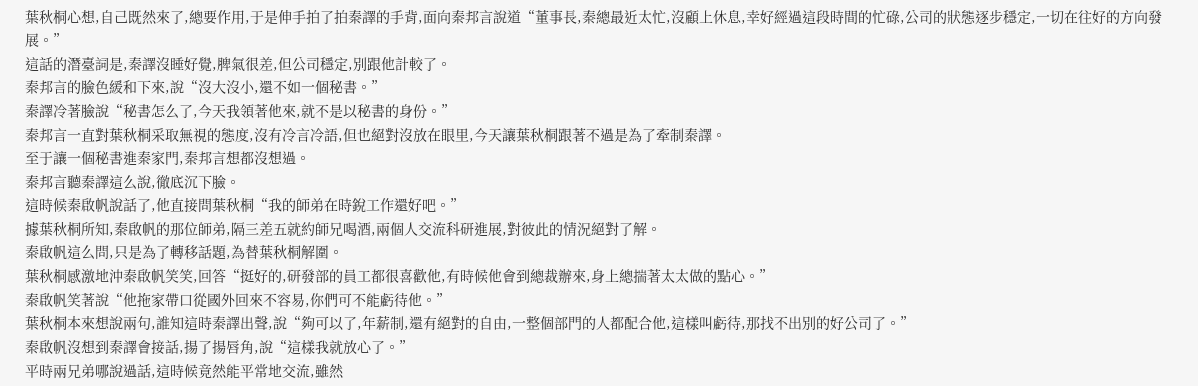葉秋桐心想,自己既然來了,總要作用,于是伸手拍了拍秦譯的手背,面向秦邦言說道“董事長,秦總最近太忙,沒顧上休息,幸好經過這段時間的忙碌,公司的狀態逐步穩定,一切在往好的方向發展。”
這話的潛臺詞是,秦譯沒睡好覺,脾氣很差,但公司穩定,別跟他計較了。
秦邦言的臉色緩和下來,說“沒大沒小,還不如一個秘書。”
秦譯冷著臉說“秘書怎么了,今天我領著他來,就不是以秘書的身份。”
秦邦言一直對葉秋桐采取無視的態度,沒有冷言冷語,但也絕對沒放在眼里,今天讓葉秋桐跟著不過是為了牽制秦譯。
至于讓一個秘書進秦家門,秦邦言想都沒想過。
秦邦言聽秦譯這么說,徹底沉下臉。
這時候秦啟帆說話了,他直接問葉秋桐“我的師弟在時銳工作還好吧。”
據葉秋桐所知,秦啟帆的那位師弟,隔三差五就約師兄喝酒,兩個人交流科研進展,對彼此的情況絕對了解。
秦啟帆這么問,只是為了轉移話題,為替葉秋桐解圍。
葉秋桐感激地沖秦啟帆笑笑,回答“挺好的,研發部的員工都很喜歡他,有時候他會到總裁辦來,身上總揣著太太做的點心。”
秦啟帆笑著說“他拖家帶口從國外回來不容易,你們可不能虧待他。”
葉秋桐本來想說兩句,誰知這時秦譯出聲,說“夠可以了,年薪制,還有絕對的自由,一整個部門的人都配合他,這樣叫虧待,那找不出別的好公司了。”
秦啟帆沒想到秦譯會接話,揚了揚唇角,說“這樣我就放心了。”
平時兩兄弟哪說過話,這時候竟然能平常地交流,雖然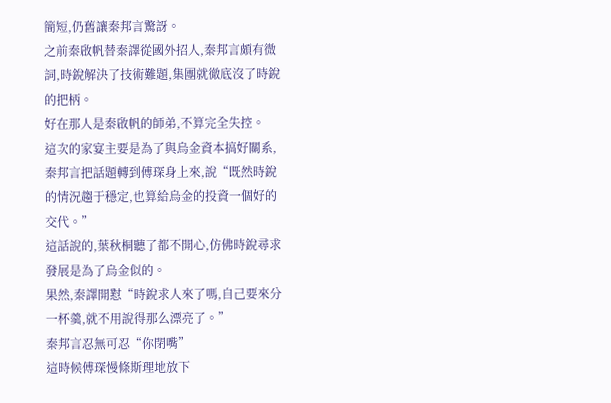簡短,仍舊讓秦邦言驚訝。
之前秦啟帆替秦譯從國外招人,秦邦言頗有微詞,時銳解決了技術難題,集團就徹底沒了時銳的把柄。
好在那人是秦啟帆的師弟,不算完全失控。
這次的家宴主要是為了與烏金資本搞好關系,秦邦言把話題轉到傅琛身上來,說“既然時銳的情況趨于穩定,也算給烏金的投資一個好的交代。”
這話說的,葉秋桐聽了都不開心,仿佛時銳尋求發展是為了烏金似的。
果然,秦譯開懟“時銳求人來了嗎,自己要來分一杯羹,就不用說得那么漂亮了。”
秦邦言忍無可忍“你閉嘴”
這時候傅琛慢條斯理地放下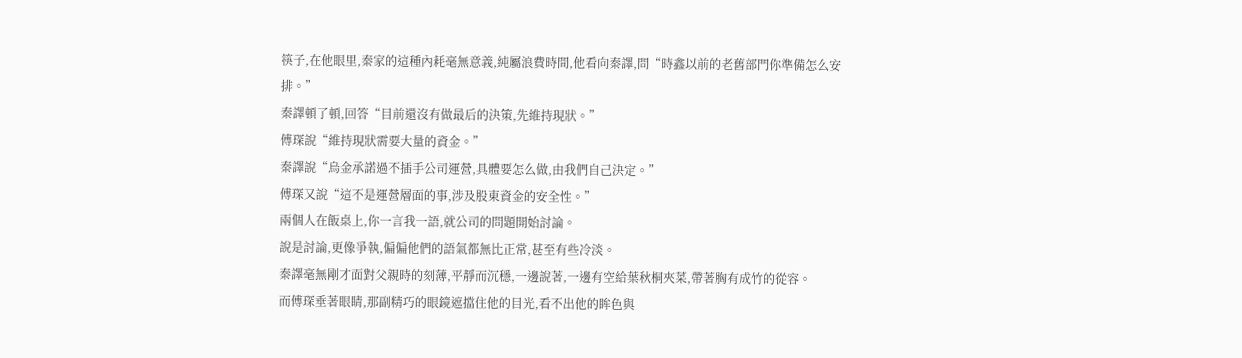筷子,在他眼里,秦家的這種內耗毫無意義,純屬浪費時間,他看向秦譯,問“時鑫以前的老舊部門你準備怎么安排。”
秦譯頓了頓,回答“目前還沒有做最后的決策,先維持現狀。”
傅琛說“維持現狀需要大量的資金。”
秦譯說“烏金承諾過不插手公司運營,具體要怎么做,由我們自己決定。”
傅琛又說“這不是運營層面的事,涉及股東資金的安全性。”
兩個人在飯桌上,你一言我一語,就公司的問題開始討論。
說是討論,更像爭執,偏偏他們的語氣都無比正常,甚至有些冷淡。
秦譯毫無剛才面對父親時的刻薄,平靜而沉穩,一邊說著,一邊有空給葉秋桐夾菜,帶著胸有成竹的從容。
而傅琛垂著眼睛,那副精巧的眼鏡遮擋住他的目光,看不出他的眸色與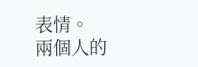表情。
兩個人的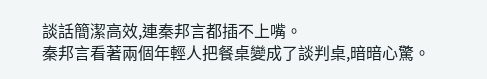談話簡潔高效,連秦邦言都插不上嘴。
秦邦言看著兩個年輕人把餐桌變成了談判桌,暗暗心驚。